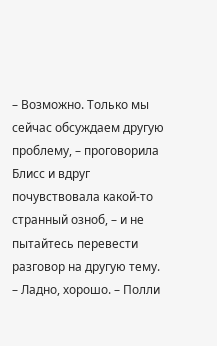– Возможно. Только мы сейчас обсуждаем другую проблему, – проговорила Блисс и вдруг почувствовала какой-то странный озноб, – и не пытайтесь перевести разговор на другую тему.
– Ладно, хорошо. – Полли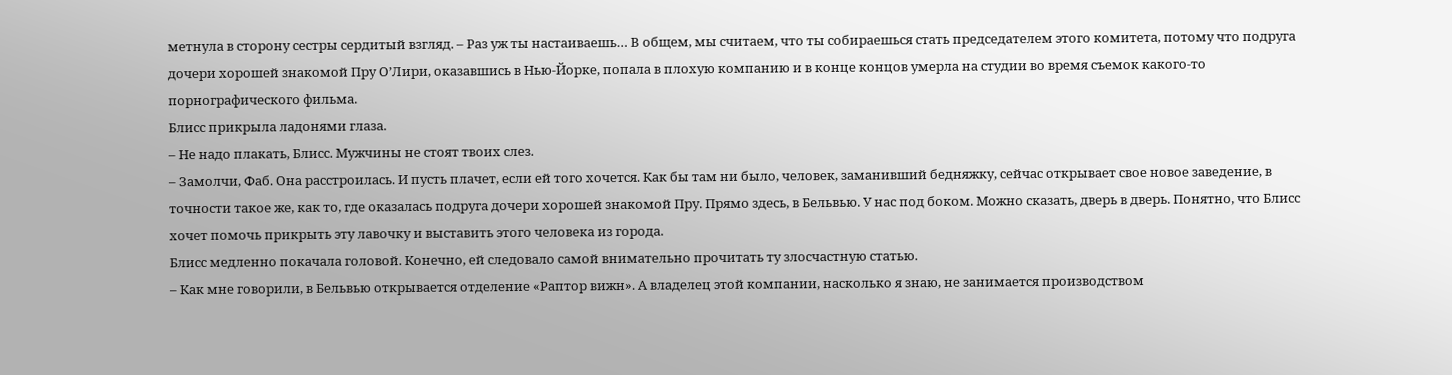метнула в сторону сестры сердитый взгляд. – Раз уж ты настаиваешь… В общем, мы считаем, что ты собираешься стать председателем этого комитета, потому что подруга дочери хорошей знакомой Пру О’Лири, оказавшись в Нью-Йорке, попала в плохую компанию и в конце концов умерла на студии во время съемок какого-то порнографического фильма.
Блисс прикрыла ладонями глаза.
– Не надо плакать, Блисс. Мужчины не стоят твоих слез.
– Замолчи, Фаб. Она расстроилась. И пусть плачет, если ей того хочется. Как бы там ни было, человек, заманивший бедняжку, сейчас открывает свое новое заведение, в точности такое же, как то, где оказалась подруга дочери хорошей знакомой Пру. Прямо здесь, в Бельвью. У нас под боком. Можно сказать, дверь в дверь. Понятно, что Блисс хочет помочь прикрыть эту лавочку и выставить этого человека из города.
Блисс медленно покачала головой. Конечно, ей следовало самой внимательно прочитать ту злосчастную статью.
– Как мне говорили, в Бельвью открывается отделение «Раптор вижн». А владелец этой компании, насколько я знаю, не занимается производством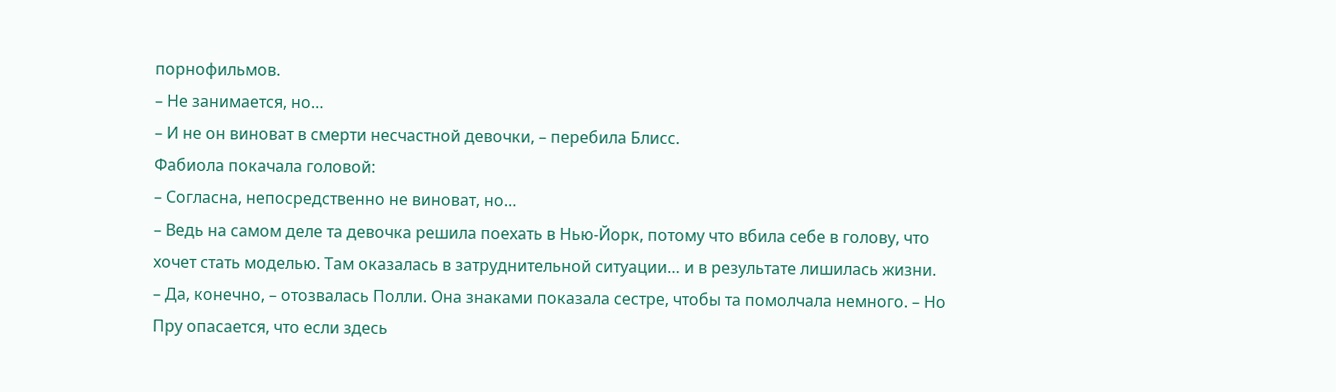порнофильмов.
– Не занимается, но…
– И не он виноват в смерти несчастной девочки, – перебила Блисс.
Фабиола покачала головой:
– Согласна, непосредственно не виноват, но…
– Ведь на самом деле та девочка решила поехать в Нью-Йорк, потому что вбила себе в голову, что хочет стать моделью. Там оказалась в затруднительной ситуации… и в результате лишилась жизни.
– Да, конечно, – отозвалась Полли. Она знаками показала сестре, чтобы та помолчала немного. – Но Пру опасается, что если здесь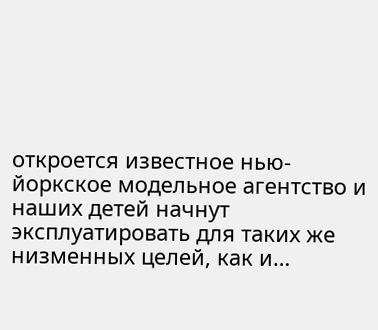откроется известное нью-йоркское модельное агентство и наших детей начнут эксплуатировать для таких же низменных целей, как и…